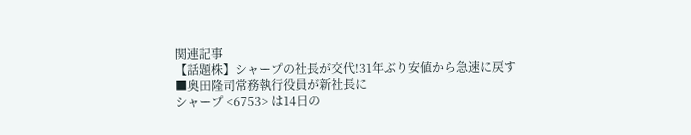関連記事
【話題株】シャープの社長が交代!31年ぶり安値から急速に戻す
■奥田隆司常務執行役員が新社長に
シャープ <6753> は14日の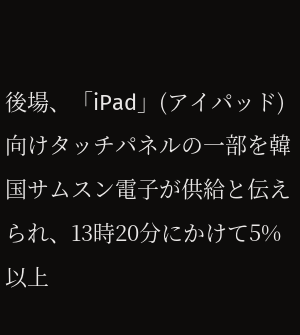後場、「iPad」(アイパッド)向けタッチパネルの一部を韓国サムスン電子が供給と伝えられ、13時20分にかけて5%以上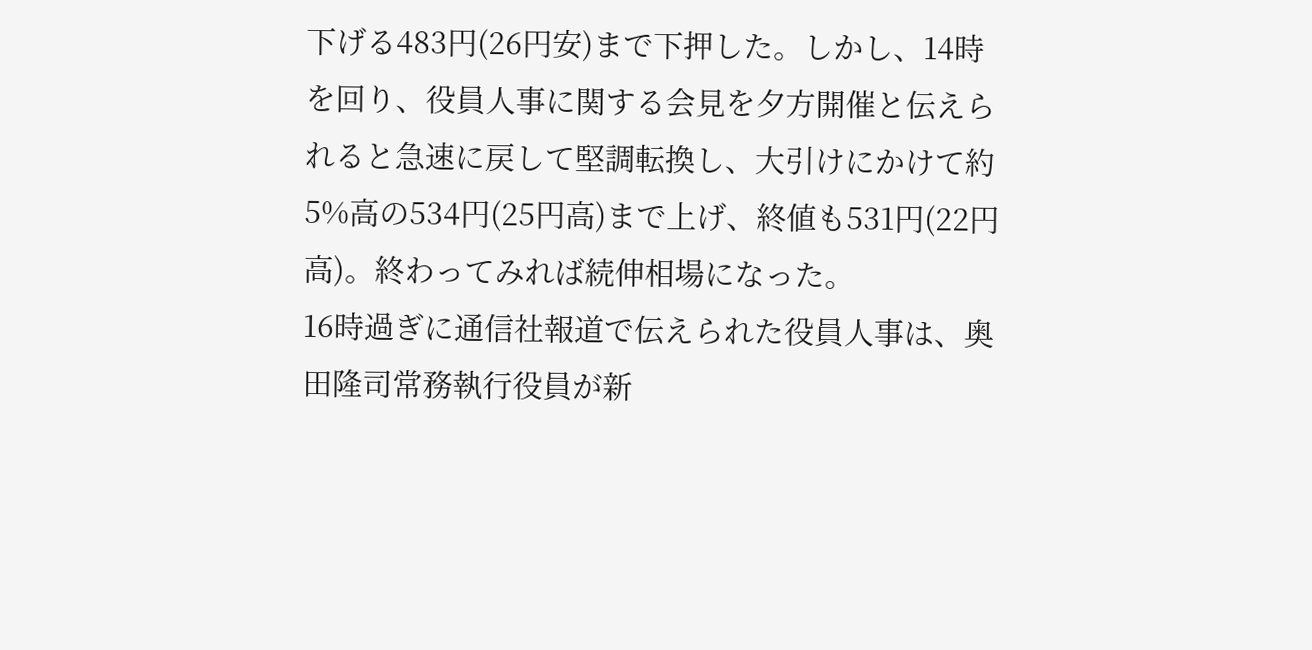下げる483円(26円安)まで下押した。しかし、14時を回り、役員人事に関する会見を夕方開催と伝えられると急速に戻して堅調転換し、大引けにかけて約5%高の534円(25円高)まで上げ、終値も531円(22円高)。終わってみれば続伸相場になった。
16時過ぎに通信社報道で伝えられた役員人事は、奥田隆司常務執行役員が新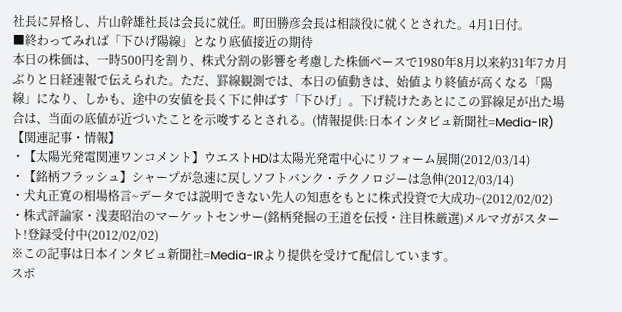社長に昇格し、片山幹雄社長は会長に就任。町田勝彦会長は相談役に就くとされた。4月1日付。
■終わってみれば「下ひげ陽線」となり底値接近の期待
本日の株価は、一時500円を割り、株式分割の影響を考慮した株価ベースで1980年8月以来約31年7カ月ぶりと日経速報で伝えられた。ただ、罫線観測では、本日の値動きは、始値より終値が高くなる「陽線」になり、しかも、途中の安値を長く下に伸ばす「下ひげ」。下げ続けたあとにこの罫線足が出た場合は、当面の底値が近づいたことを示唆するとされる。(情報提供:日本インタビュ新聞社=Media-IR)
【関連記事・情報】
・【太陽光発電関連ワンコメント】ウエストHDは太陽光発電中心にリフォーム展開(2012/03/14)
・【銘柄フラッシュ】シャープが急速に戻しソフトバンク・テクノロジーは急伸(2012/03/14)
・犬丸正寛の相場格言~データでは説明できない先人の知恵をもとに株式投資で大成功~(2012/02/02)
・株式評論家・浅妻昭治のマーケットセンサー(銘柄発掘の王道を伝授・注目株厳選)メルマガがスタート!登録受付中(2012/02/02)
※この記事は日本インタビュ新聞社=Media-IRより提供を受けて配信しています。
スポ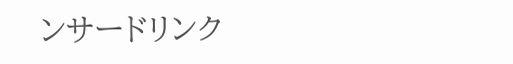ンサードリンク